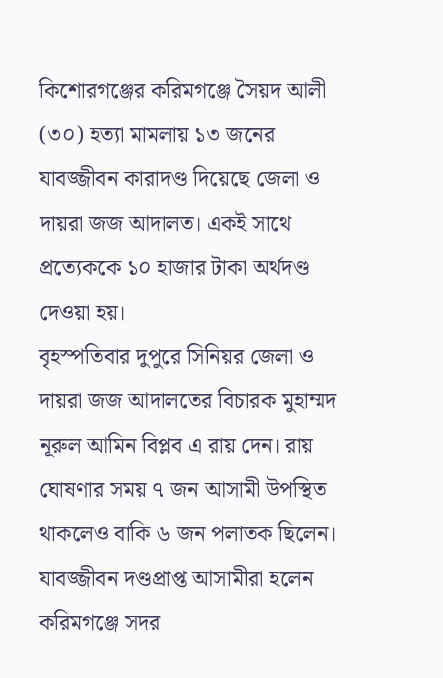কিশোরগঞ্জের করিমগঞ্জে সৈয়দ আলী (৩০) হত্যা মামলায় ১৩ জনের যাবজ্জীবন কারাদণ্ড দিয়েছে জেলা ও দায়রা জজ আদালত। একই সাথে প্রত্যেককে ১০ হাজার টাকা অর্থদণ্ড দেওয়া হয়।
বৃহস্পতিবার দুপুরে সিনিয়র জেলা ও দায়রা জজ আদালতের বিচারক মুহাম্মদ নূরুল আমিন বিপ্লব এ রায় দেন। রায় ঘোষণার সময় ৭ জন আসামী উপস্থিত থাকলেও বাকি ৬ জন পলাতক ছিলেন। যাবজ্জীবন দণ্ডপ্রাপ্ত আসামীরা হলেন করিমগঞ্জে সদর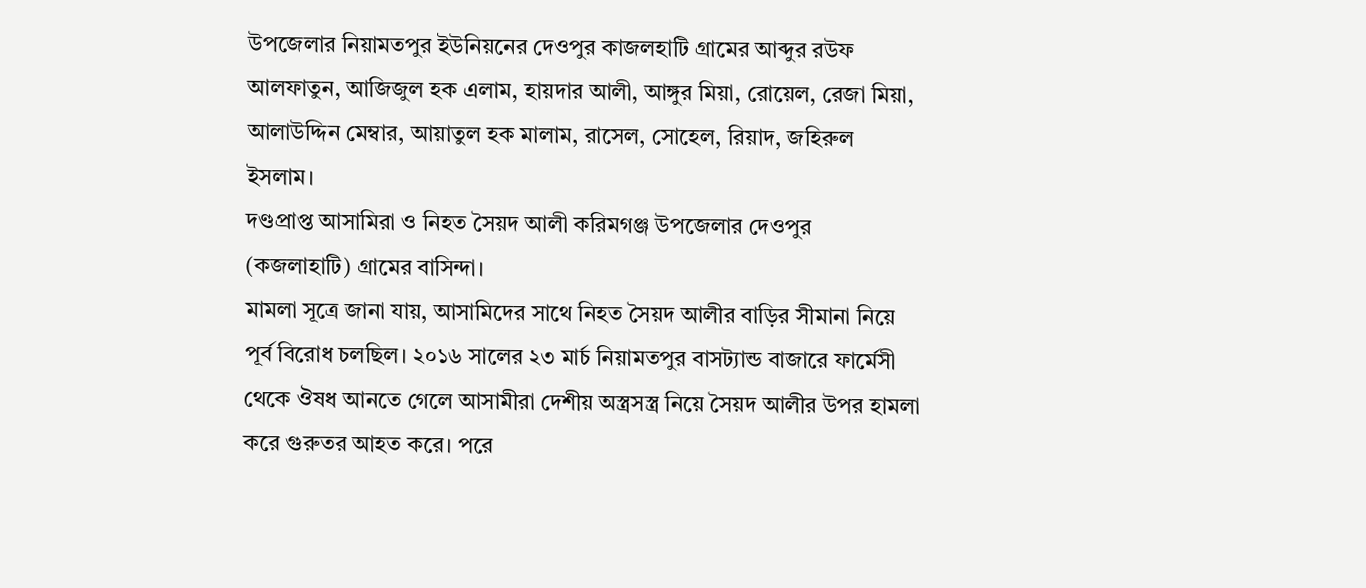উপজেলার নিয়ামতপুর ইউনিয়নের দেওপুর কাজলহাটি গ্রামের আব্দুর রউফ আলফাতুন, আজিজুল হক এলাম, হায়দার আলী, আঙ্গুর মিয়া, রোয়েল, রেজা মিয়া, আলাউদ্দিন মেম্বার, আয়াতুল হক মালাম, রাসেল, সোহেল, রিয়াদ, জহিরুল ইসলাম।
দণ্ডপ্রাপ্ত আসামিরা ও নিহত সৈয়দ আলী করিমগঞ্জ উপজেলার দেওপুর (কজলাহাটি) গ্রামের বাসিন্দা।
মামলা সূত্রে জানা যায়, আসামিদের সাথে নিহত সৈয়দ আলীর বাড়ির সীমানা নিয়ে পূর্ব বিরোধ চলছিল। ২০১৬ সালের ২৩ মার্চ নিয়ামতপুর বাসট্যান্ড বাজারে ফার্মেসী থেকে ঔষধ আনতে গেলে আসামীরা দেশীয় অস্ত্রসস্ত্র নিয়ে সৈয়দ আলীর উপর হামলা করে গুরুতর আহত করে। পরে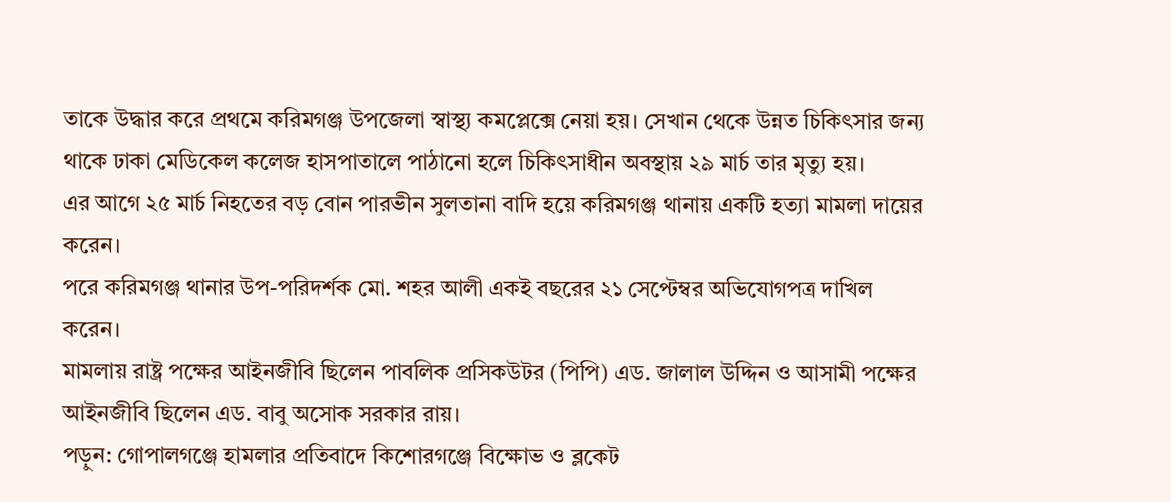তাকে উদ্ধার করে প্রথমে করিমগঞ্জ উপজেলা স্বাস্থ্য কমপ্লেক্সে নেয়া হয়। সেখান থেকে উন্নত চিকিৎসার জন্য থাকে ঢাকা মেডিকেল কলেজ হাসপাতালে পাঠানো হলে চিকিৎসাধীন অবস্থায় ২৯ মার্চ তার মৃত্যু হয়।
এর আগে ২৫ মার্চ নিহতের বড় বোন পারভীন সুলতানা বাদি হয়ে করিমগঞ্জ থানায় একটি হত্যা মামলা দায়ের করেন।
পরে করিমগঞ্জ থানার উপ-পরিদর্শক মো. শহর আলী একই বছরের ২১ সেপ্টেম্বর অভিযোগপত্র দাখিল করেন।
মামলায় রাষ্ট্র পক্ষের আইনজীবি ছিলেন পাবলিক প্রসিকউটর (পিপি) এড. জালাল উদ্দিন ও আসামী পক্ষের আইনজীবি ছিলেন এড. বাবু অসোক সরকার রায়।
পড়ুন: গোপালগঞ্জে হামলার প্রতিবাদে কিশোরগঞ্জে বিক্ষোভ ও ব্লকেট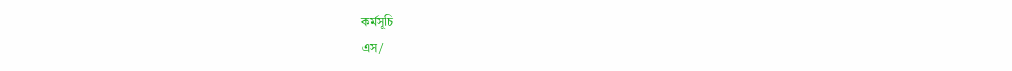কর্মসূচি
এস/